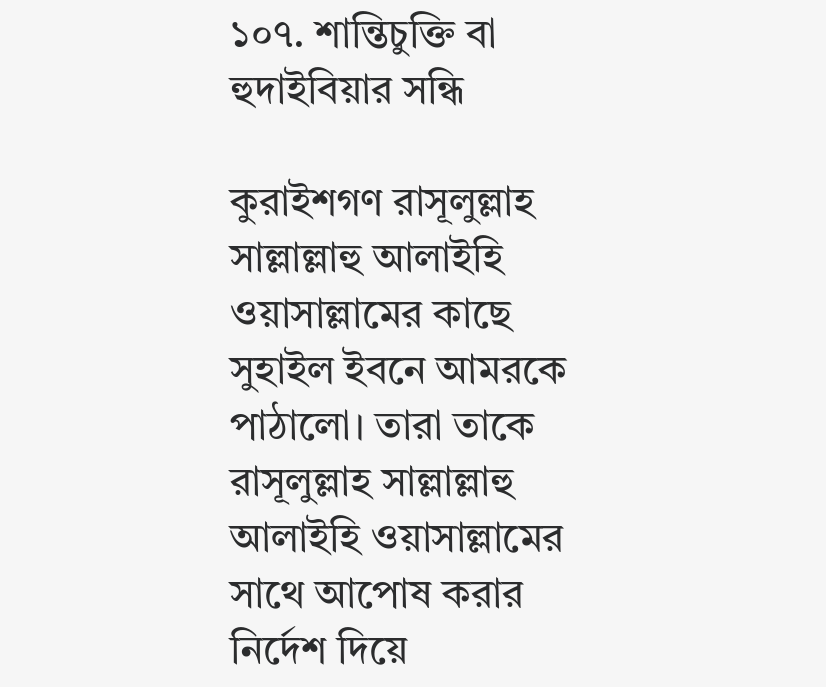১০৭. শান্তিচুক্তি বা হুদাইবিয়ার সন্ধি

কুরাইশগণ রাসূলুল্লাহ সাল্লাল্লাহু আলাইহি ওয়াসাল্লামের কাছে সুহাইল ইবনে আমরকে পাঠালো। তারা তাকে রাসূলুল্লাহ সাল্লাল্লাহু আলাইহি ওয়াসাল্লামের সাথে আপোষ করার নির্দেশ দিয়ে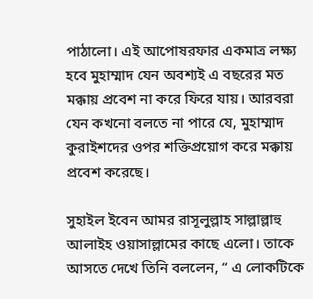পাঠালো। এই আপোষরফার একমাত্র লক্ষ্য হবে মুহাম্মাদ যেন অবশ্যই এ বছরের মত মক্কায় প্রবেশ না করে ফিরে যায়। আরবরা যেন কখনো বলতে না পারে যে, মুহাম্মাদ কুরাইশদের ওপর শক্তিপ্রয়োগ করে মক্কায় প্রবেশ করেছে।

সুহাইল ইবেন আমর রাসূলুল্লাহ সাল্লাল্লাহু আলাইহ ওয়াসাল্লামের কাছে এলো। তাকে আসতে দেখে তিনি বললেন, “ এ লোকটিকে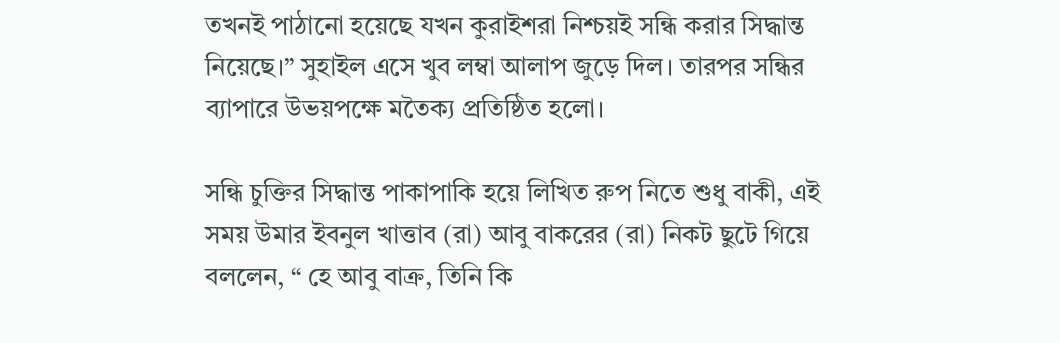তখনই পাঠানো হয়েছে যখন কুরাইশরা নিশ্চয়ই সন্ধি করার সিদ্ধান্ত নিয়েছে।” সুহাইল এসে খুব লম্বা আলাপ জুড়ে দিল। তারপর সন্ধির ব্যাপারে উভয়পক্ষে মতৈক্য প্রতিষ্ঠিত হলো।

সন্ধি চুক্তির সিদ্ধান্ত পাকাপাকি হয়ে লিখিত রুপ নিতে শুধু বাকী, এই সময় উমার ইবনুল খাত্তাব (রা) আবু বাকরের (রা) নিকট ছুটে গিয়ে বললেন, “ হে আবু বাক্র, তিনি কি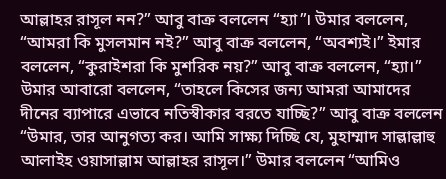আল্লাহর রাসূল নন?” আবু বাক্র বললেন “হ্যা”। উমার বললেন, “আমরা কি মুসলমান নই?” আবু বাক্র বললেন, “অবশ্যই।” ইমার বললেন, “কুরাইশরা কি মুশরিক নয়?” আবু বাক্র বললেন, “হ্যা।” উমার আবারো বললেন, “তাহলে কিসের জন্য আমরা আমাদের দীনের ব্যাপারে এভাবে নতিস্বীকার বরতে যাচ্ছি?” আবু বাক্র বললেন “উমার, তার আনুগত্য কর। আমি সাক্ষ্য দিচ্ছি যে, মুহাম্মাদ সাল্লাল্লাহু আলাইহ ওয়াসাল্লাম আল্লাহর রাসূল।” উমার বললেন “আমিও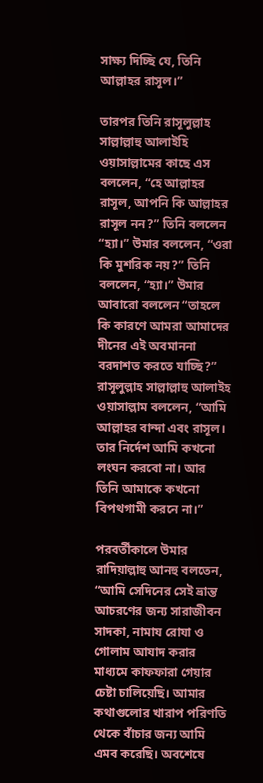সাক্ষ্য দিচ্ছি যে, তিনি আল্লাহর রাসূল।”

তারপর তিনি রাসূলুল্লাহ সাল্লাল্লাহু আলাইহি ওয়াসাল্লামের কাছে এস বললেন, “হে আল্লাহর রাসূল, আপনি কি আল্লাহর রাসূল নন?” তিনি বললেন “হ্যা।” উমার বললেন, “ওরা কি মুশরিক নয়?” তিনি বললেন, “হ্যা।” উমার আবারো বললেন “তাহলে কি কারণে আমরা আমাদের দীনের এই অবমাননা বরদাশত করতে যাচ্ছি?” রাসূলুল্লাহ সাল্লাল্লাহু আলাইহ ওয়াসাল্লাম বললেন, “আমি আল্লাহর বান্দা এবং রাসূল। তার নির্দেশ আমি কখনো লংঘন করবো না। আর তিনি আমাকে কখনো বিপথগামী করনে না।”

পরবর্তীকালে উমার রাদিয়াল্লাহু আনহু বলতেন, “আমি সেদিনের সেই ভ্রান্ত আচরণের জন্য সারাজীবন সাদকা, নামায রোযা ও গোলাম আযাদ করার মাধ্যমে কাফফারা গেয়ার চেষ্টা চালিয়েছি। আমার কথাগুলোর খারাপ পরিণতি থেকে বাঁচার জন্য আমি এমব করেছি। অবশেষে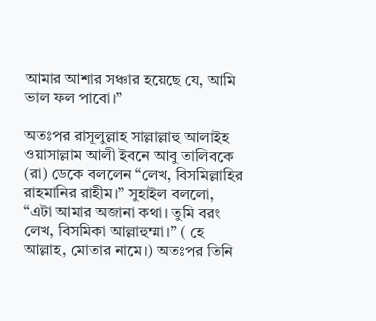আমার আশার সঞ্চার হয়েছে যে, আমি ভাল ফল পাবো।”

অতঃপর রাসূলুল্লাহ সাল্লাল্লাহু আলাইহ ওয়াসাল্লাম আলী ইবনে আবু তালিবকে (রা) ডেকে বললেন “লেখ, বিসমিল্লাহির রাহমানির রাহীম।” সুহাইল বললো, “এটা আমার অজানা কথা। তুমি বরং লেখ, বিসমিকা আল্লাহুম্মা।” ( হে আল্লাহ, মোতার নামে।) অতঃপর তিনি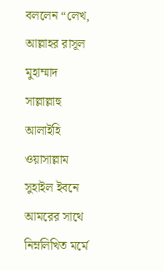বললেন “লেখ, আল্লাহর রাসূল মুহাম্মাদ সাল্লাল্লাহু আলাইহি ওয়াসাল্লাম সুহাইল ইবনে আমরের সাথে নিম্নলিখিত মর্মে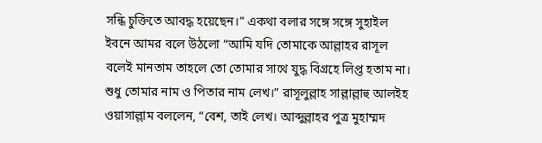সন্ধি চুক্তিতে আবদ্ধ হয়েছেন।” একথা বলার সঙ্গে সঙ্গে সুহাইল ইবনে আমর বলে উঠলো “আমি যদি তোমাকে আল্লাহর রাসূল বলেই মানতাম তাহলে তো তোমার সাথে যুদ্ধ বিগ্রহে লিপ্ত হতাম না। শুধু তোমার নাম ও পিতার নাম লেখ।” রাসূলুল্লাহ সাল্লাল্লাহু আলইহ ওয়াসাল্লাম বললেন, “বেশ, তাই লেখ। আব্দুল্লাহর পুত্র মুহাম্মদ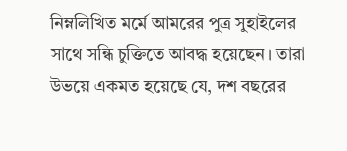নিম্নলিখিত মর্মে আমরের পুত্র সুহাইলের সাথে সন্ধি চুক্তিতে আবদ্ধ হয়েছেন। তারা উভয়ে একমত হয়েছে যে, দশ বছরের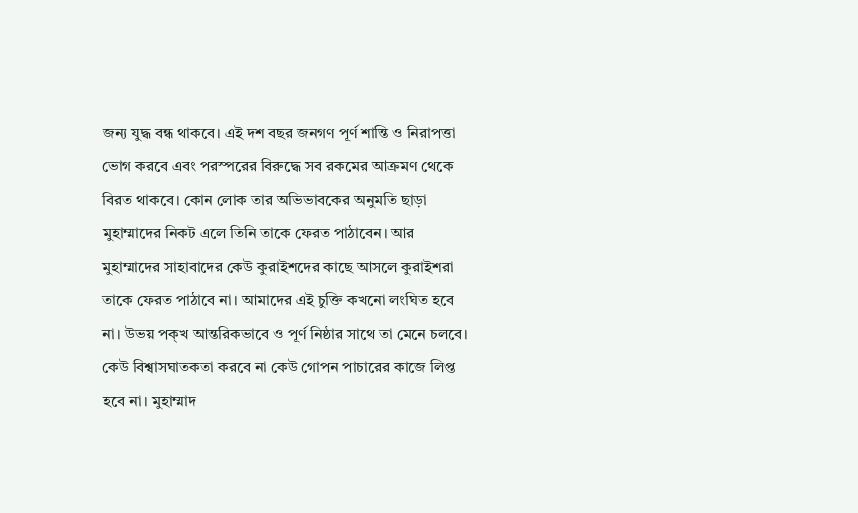জন্য যুদ্ধ বন্ধ থাকবে। এই দশ বছর জনগণ পূর্ণ শান্তি ও নিরাপত্তা ভোগ করবে এবং পরস্পরের বিরুদ্ধে সব রকমের আক্রমণ থেকে বিরত থাকবে। কোন লোক তার অভিভাবকের অনুমতি ছাড়া মুহাম্মাদের নিকট এলে তিনি তাকে ফেরত পাঠাবেন। আর মুহাম্মাদের সাহাবাদের কেউ কুরাইশদের কাছে আসলে কুরাইশরা তাকে ফেরত পাঠাবে না। আমাদের এই চুক্তি কখনো লংঘিত হবে না। উভয় পক্খ আন্তরিকভাবে ও পূর্ণ নিষ্ঠার সাথে তা মেনে চলবে। কেউ বিশ্বাসঘাতকতা করবে না কেউ গোপন পাচারের কাজে লিপ্ত হবে না। মুহাম্মাদ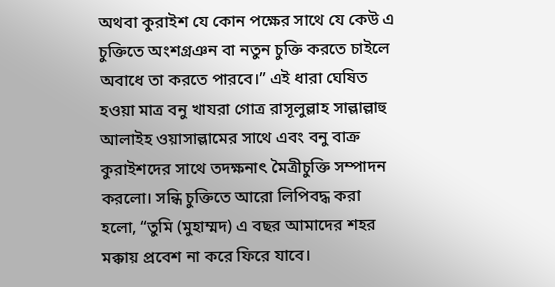অথবা কুরাইশ যে কোন পক্ষের সাথে যে কেউ এ চুক্তিতে অংশগ্রঞন বা নতুন চুক্তি করতে চাইলে অবাধে তা করতে পারবে।” এই ধারা ঘেষিত হওয়া মাত্র বনু খাযরা গোত্র রাসূলুল্লাহ সাল্লাল্লাহু আলাইহ ওয়াসাল্লামের সাথে এবং বনু বাক্র কুরাইশদের সাথে তদক্ষনাৎ মৈত্রীচুক্তি সম্পাদন করলো। সন্ধি চুক্তিতে আরো লিপিবদ্ধ করা হলো, “তুমি (মুহাম্মদ) এ বছর আমাদের শহর মক্কায় প্রবেশ না করে ফিরে যাবে।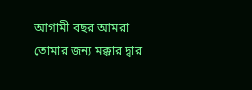আগামী বছর আমরা তোমার জন্য মক্কার দ্বার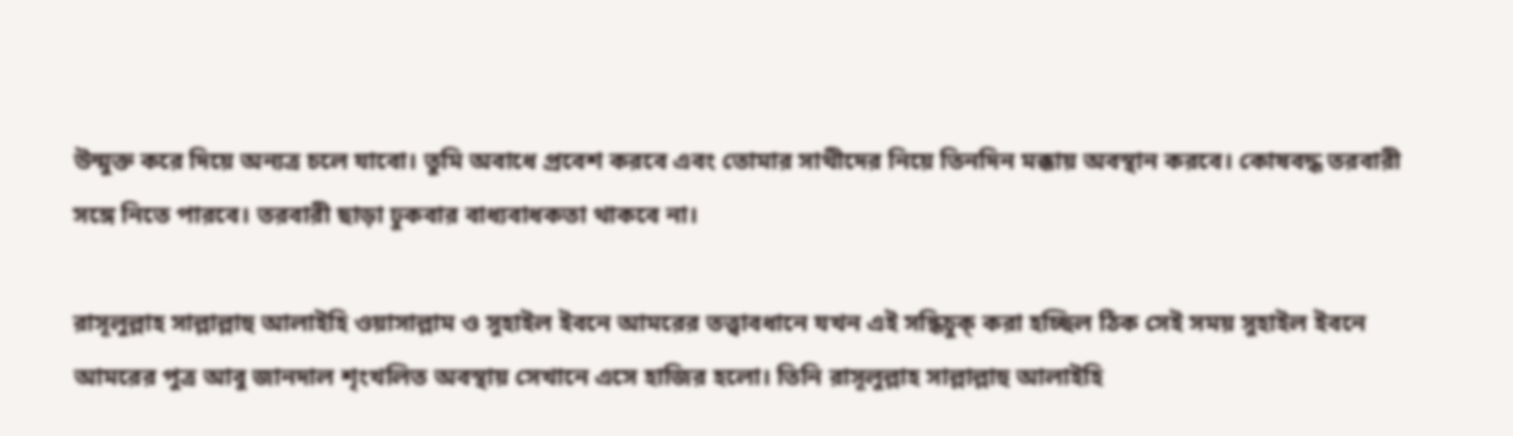উন্মুক্ত করে দিয়ে অন্যত্র চলে যাবো। তুমি অবাধে প্রবেশ করবে এবং তোমার সাথীদের নিয়ে তিনদিন মক্কায় অবস্থান করবে। কোষবদ্ধ তরবারী সঙ্গে নিতে পারবে। তরবারী ছাড়া ঢুকবার বাধ্যবাধকতা থাকবে না।

রাসূলুল্লাহ সাল্লাল্লাহু আলাইহি ওয়াসাল্লাম ও সুহাইল ইবনে আমরের তত্ত্বাবধানে যখন এই সন্ধিচুক্ করা হচ্ছিল ঠিক সেই সময় সুহাইল ইবনে আমরের পুত্র আবু জানদাল শৃংখলিত অবস্থায় সেখানে এসে হাজির হলো। তিনি রাসূলুল্লাহ সাল্লাল্লাহু আলাইহি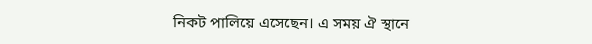নিকট পালিয়ে এসেছেন। এ সময় ঐ স্থানে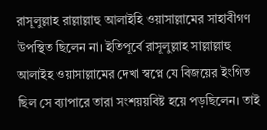রাসূলুল্লাহ রাল্লাল্লাহু আলাইহি ওয়াসাল্লামের সাহাবীগণ উপস্থিত ছিলেন না। ইতিপূর্বে রাসূলুল্লাহ সাল্লাল্লাহু আলাইহ ওয়াসাল্লামের দেখা স্বপ্নে যে বিজয়ের ইংগিত ছিল সে ব্যাপারে তারা সংশয়য়বিষ্ট হয়ে পড়ছিলেন। তাই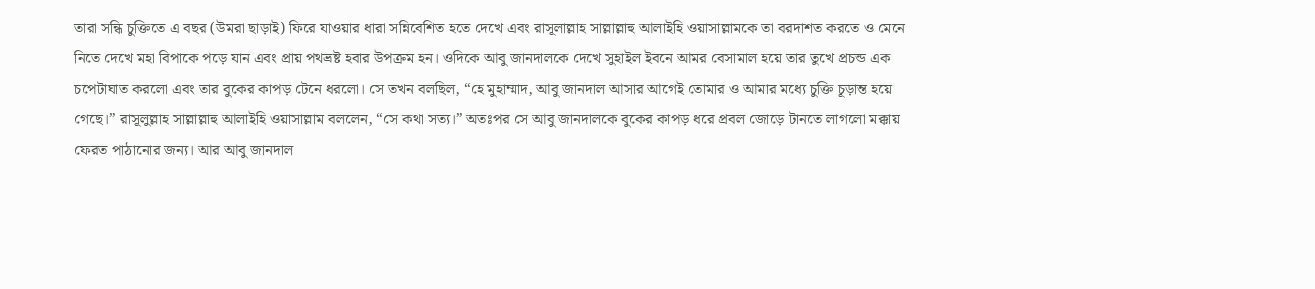তারা সন্ধি চুক্তিতে এ বছর (উমরা ছাড়াই) ফিরে যাওয়ার ধারা সন্নিবেশিত হতে দেখে এবং রাসূলাল্লাহ সাল্লাল্লাহু আলাইহি ওয়াসাল্লামকে তা বরদাশত করতে ও মেনে নিতে দেখে মহা বিপাকে পড়ে যান এবং প্রায় পথভ্রষ্ট হবার উপক্রম হন। ওদিকে আবু জানদালকে দেখে সুহাইল ইবনে আমর বেসামাল হয়ে তার তুখে প্রচন্ড এক চপেটাঘাত করলো এবং তার বুকের কাপড় টেনে ধরলো। সে তখন বলছিল, “হে মুহাম্মাদ, আবু জানদাল আসার আগেই তোমার ও আমার মধ্যে চুক্তি চূড়ান্ত হয়ে গেছে।” রাসূলুল্লাহ সাল্লাল্লাহু আলাইহি ওয়াসাল্লাম বললেন, “সে কথা সত্য।” অতঃপর সে আবু জানদালকে বুকের কাপড় ধরে প্রবল জোড়ে টানতে লাগলো মক্কায় ফেরত পাঠানোর জন্য। আর আবু জানদাল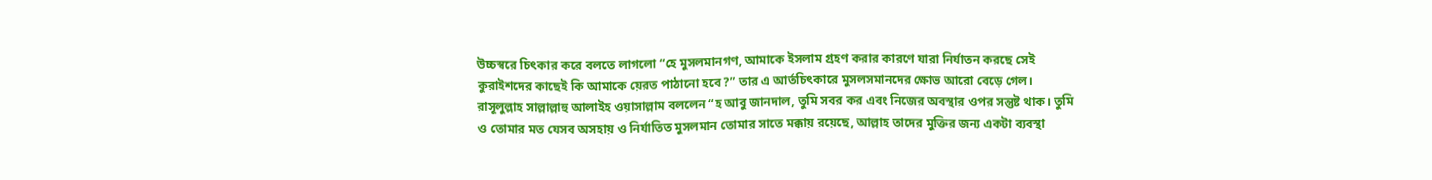উচ্চস্বরে চিৎকার করে বলতে লাগলো “হে মুসলমানগণ, আমাকে ইসলাম গ্রহণ করার কারণে যারা নির্যাতন করছে সেই কুরাইশদের কাছেই কি আমাকে য়েরত পাঠানো হবে?” তার এ আর্তচিৎকারে মুসলসমানদের ক্ষোভ আরো বেড়ে গেল। রাসূলুল্লাহ সাল্লাল্লাহু আলাইহ ওয়াসাল্লাম বললেন “হ আবু জানদাল, তুমি সবর কর এবং নিজের অবস্থার ওপর সন্তুষ্ট থাক। তুমি ও তোমার মত যেসব অসহায় ও নির্যাতিত মুসলমান তোমার সাতে মক্কায় রয়েছে, আল্লাহ তাদের মুক্তির জন্য একটা ব্যবস্থা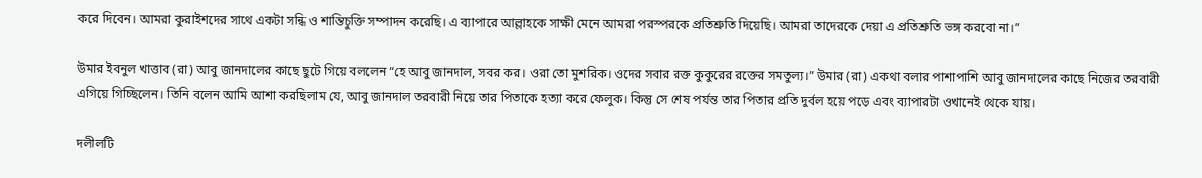করে দিবেন। আমরা কুরাইশদের সাথে একটা সন্ধি ও শান্তিচুক্তি সম্পাদন করেছি। এ ব্যাপারে আল্লাহকে সাক্ষী মেনে আমরা পরস্পরকে প্রতিশ্রুতি দিয়েছি। আমরা তাদেরকে দেয়া এ প্রতিশ্রুতি ভঙ্গ করবো না।”

উমার ইবনুল খাত্তাব (রা) আবু জানদালের কাছে ছুটে গিয়ে বললেন “হে আবু জানদাল, সবর কর। ওরা তো মুশরিক। ওদের সবার রক্ত কুকুরের রক্তের সমতুল্য।” উমার (রা) একথা বলার পাশাপাশি আবু জানদালের কাছে নিজের তরবারী এগিয়ে গিচ্ছিলেন। তিনি বলেন আমি আশা করছিলাম যে, আবু জানদাল তরবারী নিয়ে তার পিতাকে হত্যা করে ফেলুক। কিন্তু সে শেষ পর্যন্ত তার পিতার প্রতি দুর্বল হয়ে পড়ে এবং ব্যাপারটা ওখানেই থেকে যায়।

দলীলটি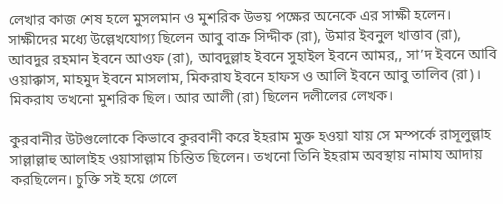লেখার কাজ শেষ হলে মুসলমান ও মুশরিক উভয় পক্ষের অনেকে এর সাক্ষী হলেন। সাক্ষীদের মধ্যে উল্লেখযোগ্য ছিলেন আবু বাক্র সিদ্দীক (রা), উমার ইবনুল খাত্তাব (রা), আবদুর রহমান ইবনে আওফ (রা), আবদুল্লাহ ইবনে সুহাইল ইবনে আমর,, সা’দ ইবনে আবি ওয়াক্কাস, মাহমুদ ইবনে মাসলাম, মিকরায ইবনে হাফস ও আলি ইবনে আবু তালিব (রা)। মিকরায তখনো মুশরিক ছিল। আর আলী (রা) ছিলেন দলীলের লেখক।

কুরবানীর উটগুলোকে কিভাবে কুরবানী করে ইহরাম মুক্ত হওয়া যায় সে মস্পর্কে রাসূলুল্লাহ সাল্লাল্লাহু আলাইহ ওয়াসাল্লাম চিন্তিত ছিলেন। তখনো তিনি ইহরাম অবস্থায় নামায আদায় করছিলেন। চুক্তি সই হয়ে গেলে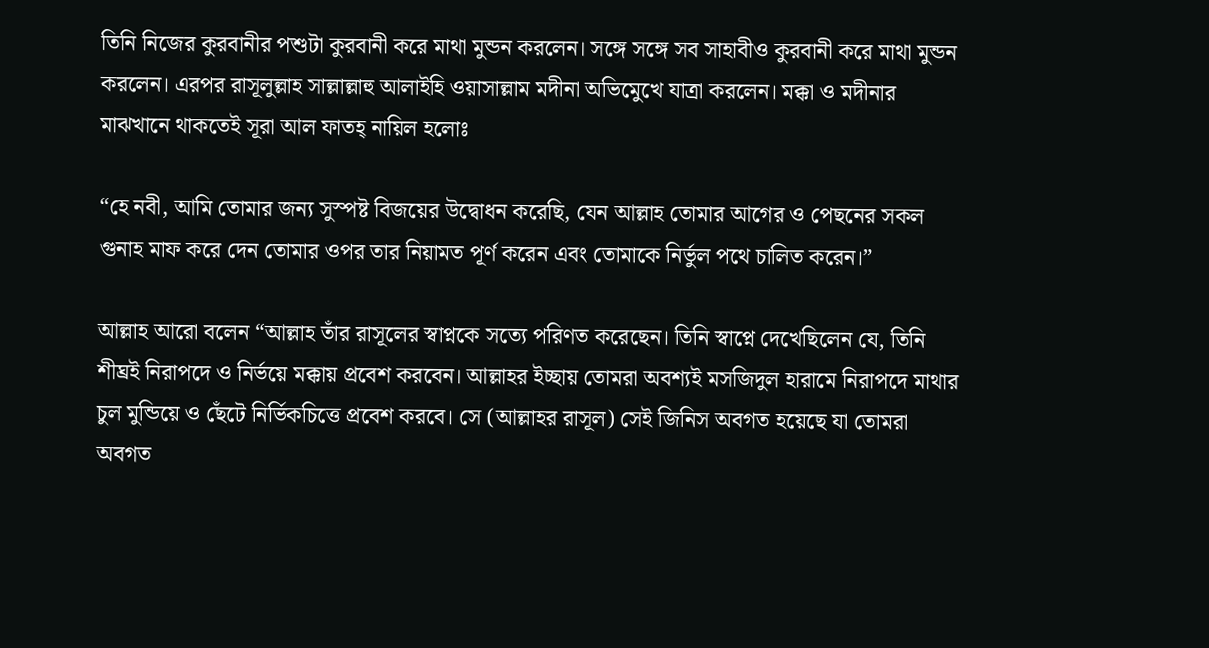তিনি নিজের কুরবানীর পশুটা কুরবানী করে মাথা মুন্ডন করলেন। সঙ্গে সঙ্গে সব সাহাবীও কুরবানী করে মাথা মুন্ডন করলেন। এরপর রাসূলুল্লাহ সাল্লাল্লাহু আলাইহি ওয়াসাল্লাম মদীনা অভিমেুখে যাত্রা করলেন। মক্কা ও মদীনার মাঝখানে থাকতেই সূরা আল ফাতহ্ নায়িল হলোঃ

“হে নবী, আমি তোমার জন্য সুস্পষ্ট বিজয়ের উদ্বোধন করেছি, যেন আল্লাহ তোমার আগের ও পেছনের সকল গুনাহ মাফ করে দেন তোমার ওপর তার নিয়ামত পূর্ণ করেন এবং তোমাকে নির্ভুল পথে চালিত করেন।”

আল্লাহ আরো বলেন “আল্লাহ তাঁর রাসূলের স্বাপ্নকে সত্যে পরিণত করেছেন। তিনি স্বাপ্নে দেখেছিলেন যে, তিনি শীঘ্রই নিরাপদে ও নির্ভয়ে মক্কায় প্রবেশ করবেন। আল্লাহর ইচ্ছায় তোমরা অবশ্যই মসজিদুল হারামে নিরাপদে মাথার চুল মুন্ডিয়ে ও ছেঁটে নির্ভিকচিত্তে প্রবেশ করবে। সে (আল্লাহর রাসূল) সেই জিনিস অবগত হয়েছে যা তোমরা অবগত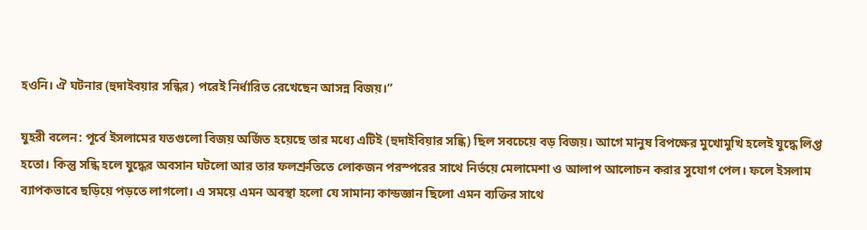হওনি। ঐ ঘটনার (হুদাইবয়ার সন্ধির) পরেই নির্ধারিত রেখেছেন আসন্ন বিজয়।”

যুহরী বলেন: পূর্বে ইসলামের যতগুলো বিজয় অর্জিত হয়েছে তার মধ্যে এটিই (হুদাইবিয়ার সন্ধি) ছিল সবচেয়ে বড় বিজয়। আগে মানুষ বিপক্ষের মুখোমুখি হলেই যুদ্ধে লিপ্ত হতো। কিন্তু সন্ধি হলে যুদ্ধের অবসান ঘটলো আর তার ফলশ্রুতিতে লোকজন পরস্পরের সাথে নির্ভয়ে মেলামেশা ও আলাপ আলোচন করার সুযোগ পেল। ফলে ইসলাম ব্যাপকভাবে ছড়িয়ে পড়তে লাগলো। এ সময়ে এমন অবস্থা হলো যে সামান্য কান্ডজ্ঞান ছিলো এমন ব্যক্তির সাথে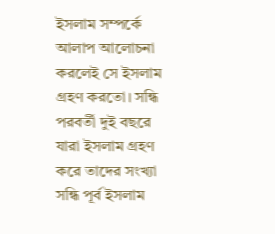ইসলাম সম্পর্কে আলাপ আলোচনা করলেই সে ইসলাম গ্রহণ করতো। সন্ধি পরবর্তী দুই বছরে যারা ইসলাম গ্রহণ করে তাদের সংখ্যা সন্ধি পূর্ব ইসলাম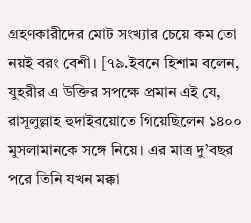গ্রহণকারীদের মোট সংখ্যার চেয়ে কম তো নয়ই বরং বেশী। [৭৯.ইবনে হিশাম বলেন, যুহরীর এ উক্তির সপক্ষে প্রমান এই যে, রাসূলুল্লাহ হুদাইবয়োতে গিয়েছিলেন ১৪০০ মুসলামানকে সঙ্গে নিয়ে। এর মাত্র দু’বছর পরে তিনি যখন মক্কা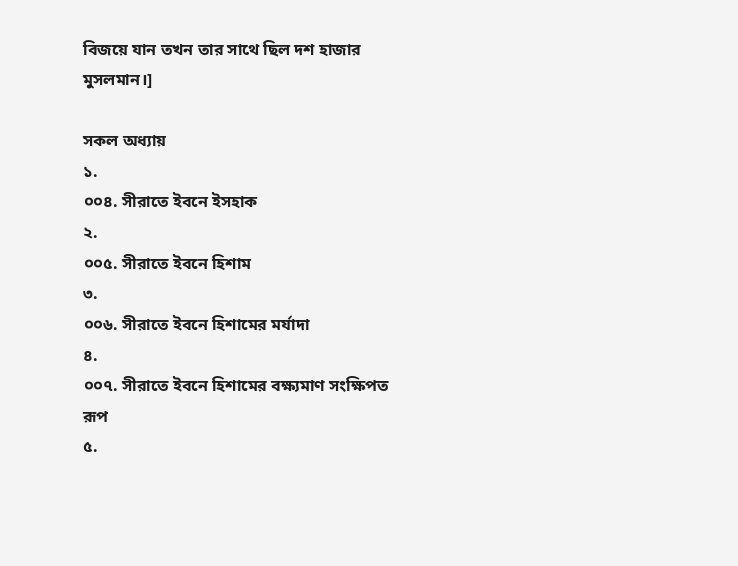বিজয়ে যান তখন তার সাথে ছিল দশ হাজার মুসলমান।]

সকল অধ্যায়
১.
০০৪. সীরাতে ইবনে ইসহাক
২.
০০৫. সীরাতে ইবনে হিশাম
৩.
০০৬. সীরাতে ইবনে হিশামের মর্যাদা
৪.
০০৭. সীরাতে ইবনে হিশামের বক্ষ্যমাণ সংক্ষিপত রূপ
৫.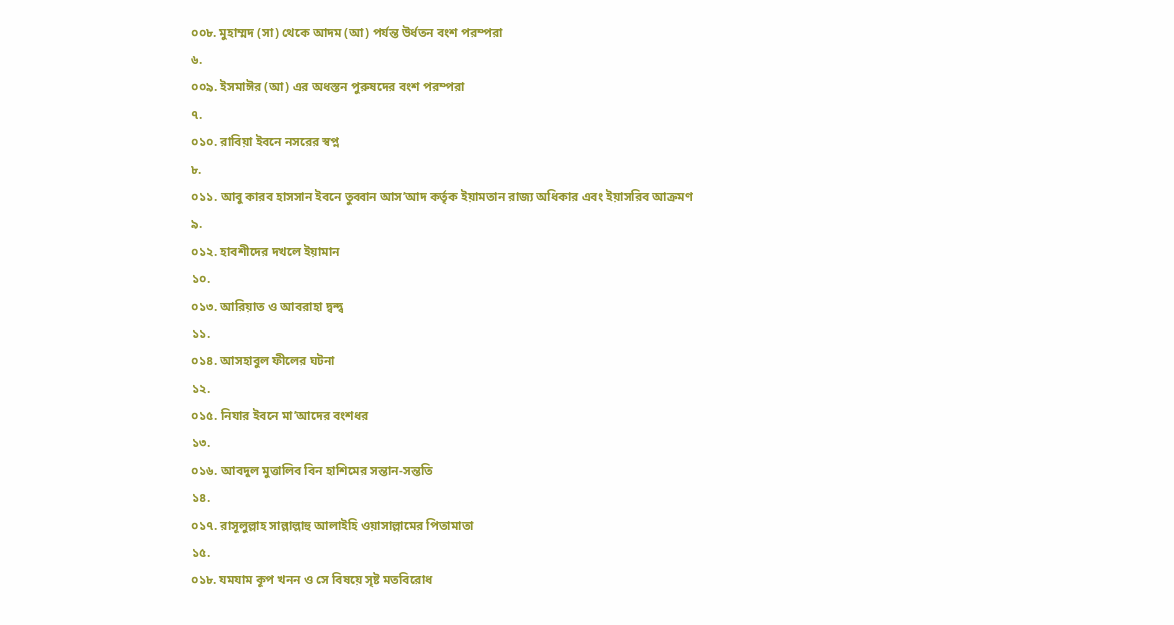০০৮. মুহাম্মদ (সা) থেকে আদম (আ) পর্যন্ত উর্ধতন বংশ পরম্পরা
৬.
০০৯. ইসমাঈর (আ) এর অধস্তন পুরুষদের বংশ পরম্পরা
৭.
০১০. রাবিয়া ইবনে নসরের স্বপ্ন
৮.
০১১. আবু কারব হাসসান ইবনে তুব্বান আস’আদ কর্তৃক ইয়ামতান রাজ্য অধিকার এবং ইয়াসরিব আক্রমণ
৯.
০১২. হাবশীদের দখলে ইয়ামান
১০.
০১৩. আরিয়াত ও আবরাহা দ্বন্দ্ব
১১.
০১৪. আসহাবুল ফীলের ঘটনা
১২.
০১৫. নিযার ইবনে মা’আদের বংশধর
১৩.
০১৬. আবদুল মুত্তালিব বিন হাশিমের সন্তান-সন্ততি
১৪.
০১৭. রাসূলুল্লাহ সাল্লাল্লাহু আলাইহি ওয়াসাল্লামের পিতামাতা
১৫.
০১৮. যমযাম কূপ খনন ও সে বিষয়ে সৃষ্ট মতবিরোধ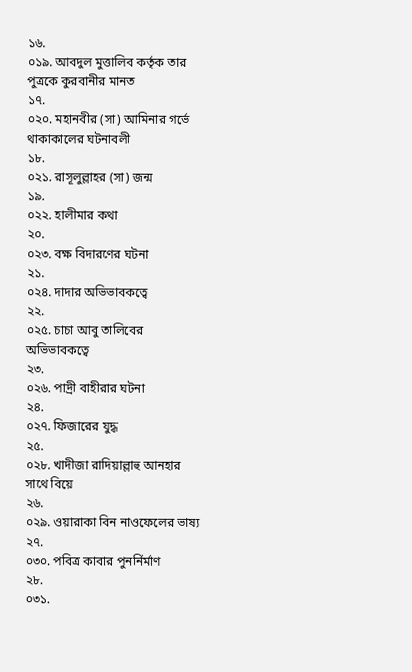১৬.
০১৯. আবদুল মুত্তালিব কর্তৃক তার পুত্রকে কুরবানীর মানত
১৭.
০২০. মহানবীর (সা) আমিনার গর্ভে থাকাকালের ঘটনাবলী
১৮.
০২১. রাসূলুল্লাহর (সা) জন্ম
১৯.
০২২. হালীমার কথা
২০.
০২৩. বক্ষ বিদারণের ঘটনা
২১.
০২৪. দাদার অভিভাবকত্বে
২২.
০২৫. চাচা আবু তালিবের অভিভাবকত্বে
২৩.
০২৬. পাদ্রী বাহীরার ঘটনা
২৪.
০২৭. ফিজারের যুদ্ধ
২৫.
০২৮. খাদীজা রাদিয়াল্লাহু আনহার সাথে বিয়ে
২৬.
০২৯. ওয়ারাকা বিন নাওফেলের ভাষ্য
২৭.
০৩০. পবিত্র কাবার পুনর্নির্মাণ
২৮.
০৩১.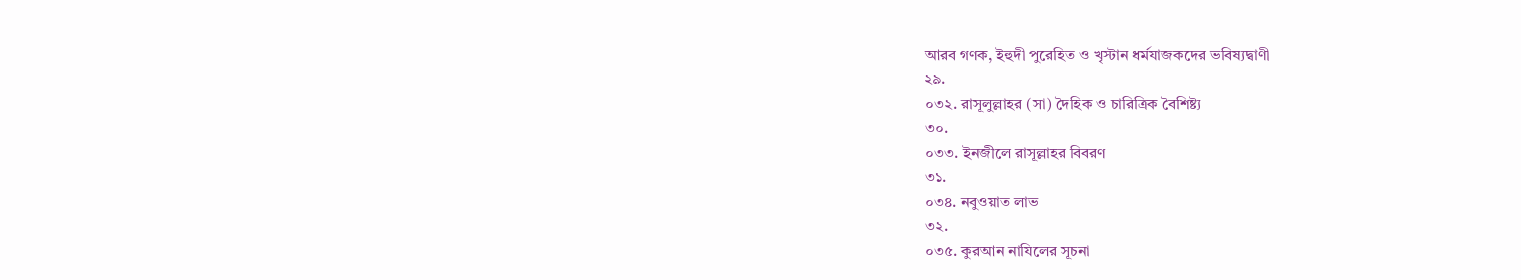আরব গণক, ইহুদী পুরেহিত ও খৃস্টান ধর্মযাজকদের ভবিষ্যদ্বাণী
২৯.
০৩২. রাসূলুল্লাহর (সা) দৈহিক ও চারিত্রিক বৈশিষ্ট্য
৩০.
০৩৩. ইনজীলে রাসূল্লাহর বিবরণ
৩১.
০৩৪. নবুওয়াত লাভ
৩২.
০৩৫. কুরআন নাযিলের সূচনা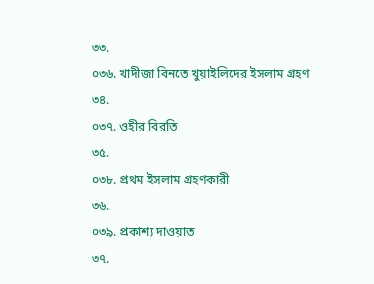৩৩.
০৩৬. খাদীজা বিনতে খুয়াইলিদের ইসলাম গ্রহণ
৩৪.
০৩৭. ওহীর বিরতি
৩৫.
০৩৮. প্রথম ইসলাম গ্রহণকারী
৩৬.
০৩৯. প্রকাশ্য দাওয়াত
৩৭.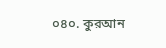০৪০. কুরআন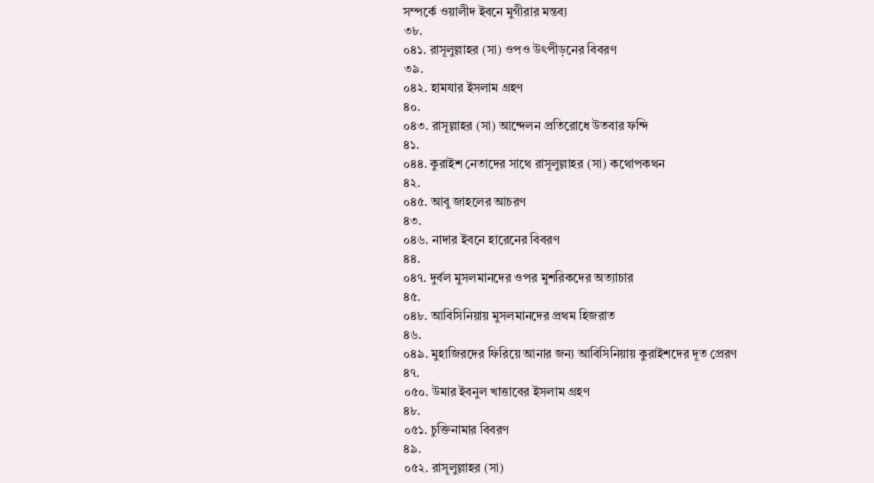সম্পর্কে ওয়ালীদ ইবনে মুগীরার মন্তব্য
৩৮.
০৪১. রাসূলুল্লাহর (সা) ওপও উৎপীড়নের বিবরণ
৩৯.
০৪২. হামযার ইসলাম গ্রহণ
৪০.
০৪৩. রাসূল্লাহর (সা) আন্দেলন প্রতিরোধে উতবার ফন্দি
৪১.
০৪৪. কুরাইশ নেতাদের সাথে রাসূলুল্লাহর (সা) কথোপকথন
৪২.
০৪৫. আবু জাহলের আচরণ
৪৩.
০৪৬. নাদার ইবনে হারেনের বিবরণ
৪৪.
০৪৭. দুর্বল মুসলমানদের ওপর মুশরিকদের অত্যাচার
৪৫.
০৪৮. আবিসিনিয়ায় মুসলমানদের প্রথম হিজরাত
৪৬.
০৪৯. মুহাজিরদের ফিরিয়ে আনার জন্য আবিসিনিয়ায় কুরাইশদের দূত প্রেরণ
৪৭.
০৫০. উমার ইবনুল খাত্তাবের ইসলাম গ্রহণ
৪৮.
০৫১. চুক্তিনামার বিবরণ
৪৯.
০৫২. রাসূলুল্লাহর (সা)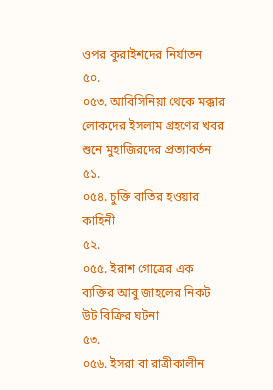ওপর কুরাইশদের নির্যাতন
৫০.
০৫৩. আবিসিনিয়া থেকে মক্কার লোকদের ইসলাম গ্রহণের খবর শুনে মুহাজিরদের প্রত্যাবর্তন
৫১.
০৫৪. চুক্তি বাতির হওয়ার কাহিনী
৫২.
০৫৫. ইরাশ গোত্রের এক ব্যক্তির আবু জাহলের নিকট উট বিক্রির ঘটনা
৫৩.
০৫৬. ইসরা বা রাত্রীকালীন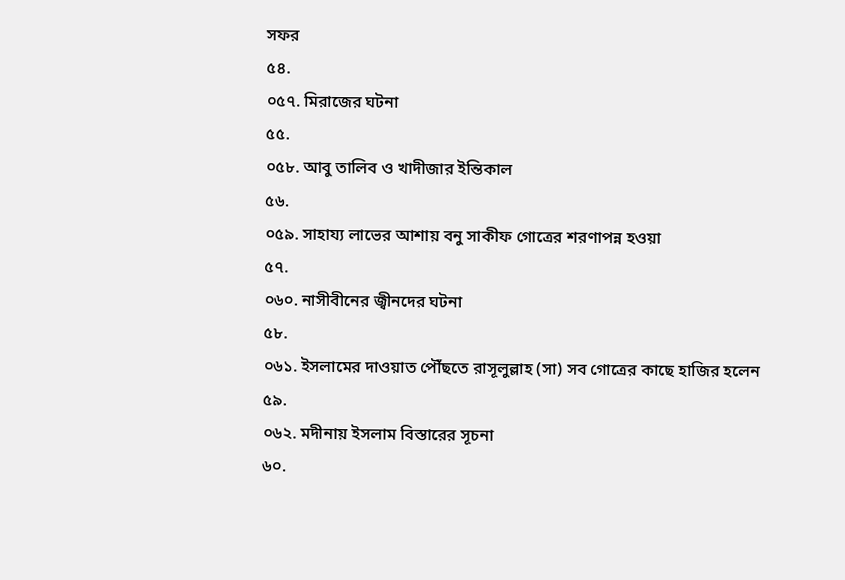সফর
৫৪.
০৫৭. মিরাজের ঘটনা
৫৫.
০৫৮. আবু তালিব ও খাদীজার ইন্তিকাল
৫৬.
০৫৯. সাহায্য লাভের আশায় বনু সাকীফ গোত্রের শরণাপন্ন হওয়া
৫৭.
০৬০. নাসীবীনের জ্বীনদের ঘটনা
৫৮.
০৬১. ইসলামের দাওয়াত পৌঁছতে রাসূলুল্লাহ (সা) সব গোত্রের কাছে হাজির হলেন
৫৯.
০৬২. মদীনায় ইসলাম বিস্তারের সূচনা
৬০.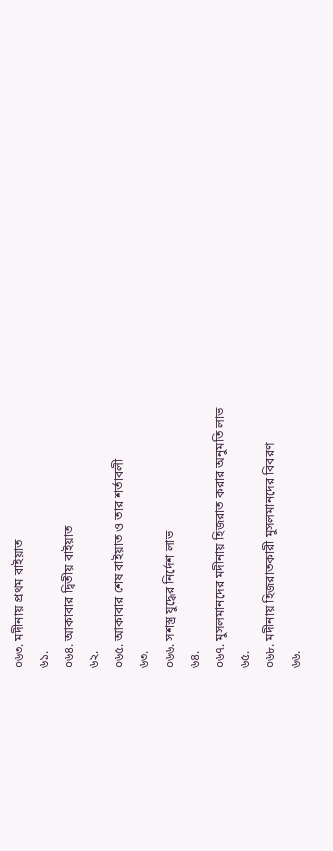০৬৩. মদীনায় প্রথম বাইয়াত
৬১.
০৬৪. আকাবার দ্বিতীয় বাইয়াত
৬২.
০৬৫. আকাবার শেষ বাইয়াত ও তার শর্তাবলী
৬৩.
০৬৬. সশস্ত্র যুদ্ধের নির্দেশ লাভ
৬৪.
০৬৭. মুসলমানদের মদীনায় হিজরাত করার অনুমতি লাভ
৬৫.
০৬৮. মদীনায় হিজরাতকারী মুসলমানদের বিবরণ
৬৬.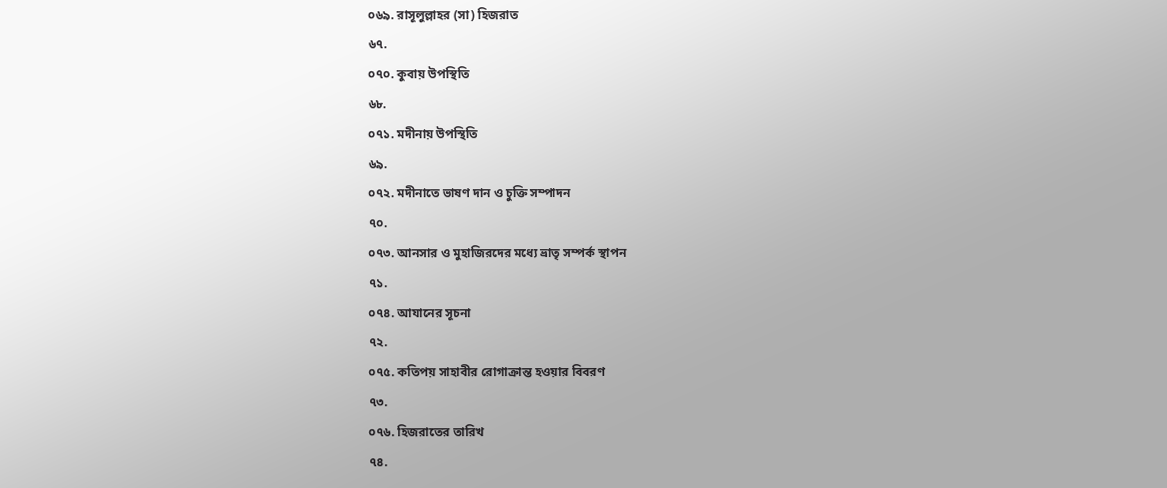০৬৯. রাসূলুল্লাহর (সা) হিজরাত
৬৭.
০৭০. কুবায় উপস্থিতি
৬৮.
০৭১. মদীনায় উপস্থিতি
৬৯.
০৭২. মদীনাতে ভাষণ দান ও চুক্তি সম্পাদন
৭০.
০৭৩. আনসার ও মুহাজিরদের মধ্যে ভ্রাতৃ সম্পর্ক স্থাপন
৭১.
০৭৪. আযানের সূচনা
৭২.
০৭৫. কতিপয় সাহাবীর রোগাক্রান্ত হওয়ার বিবরণ
৭৩.
০৭৬. হিজরাতের তারিখ
৭৪.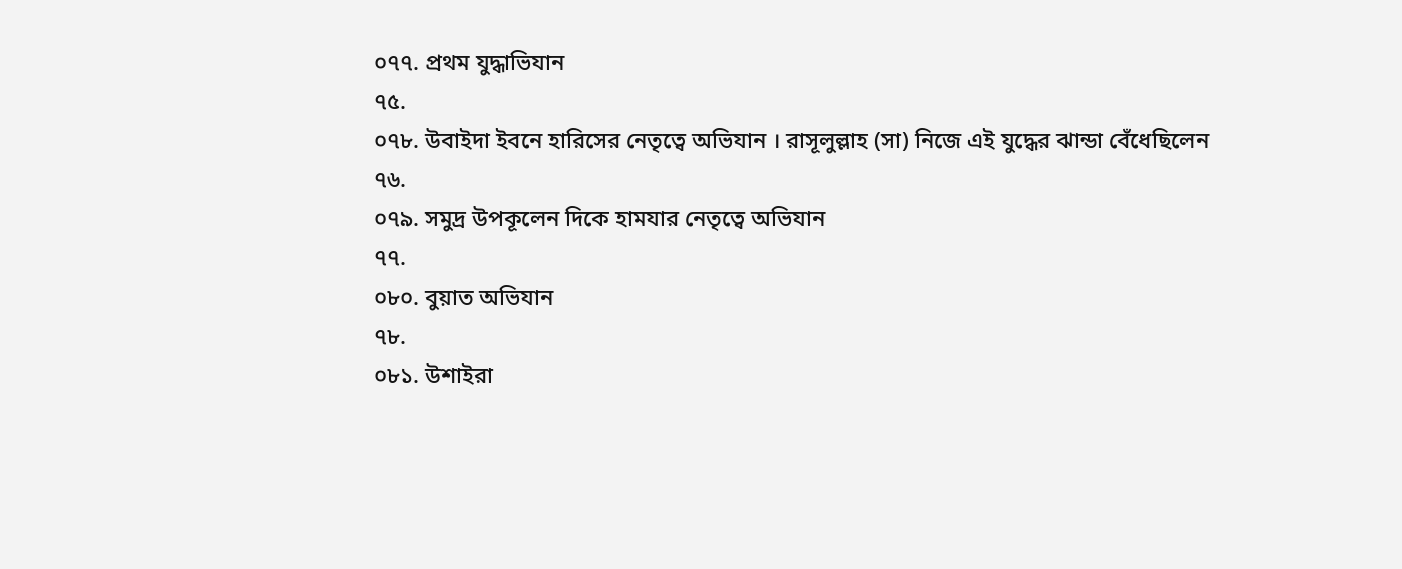০৭৭. প্রথম যুদ্ধাভিযান
৭৫.
০৭৮. উবাইদা ইবনে হারিসের নেতৃত্বে অভিযান । রাসূলুল্লাহ (সা) নিজে এই যুদ্ধের ঝান্ডা বেঁধেছিলেন
৭৬.
০৭৯. সমুদ্র উপকূলেন দিকে হামযার নেতৃত্বে অভিযান
৭৭.
০৮০. বুয়াত অভিযান
৭৮.
০৮১. উশাইরা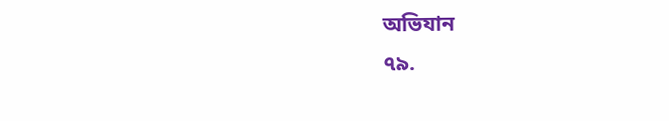অভিযান
৭৯.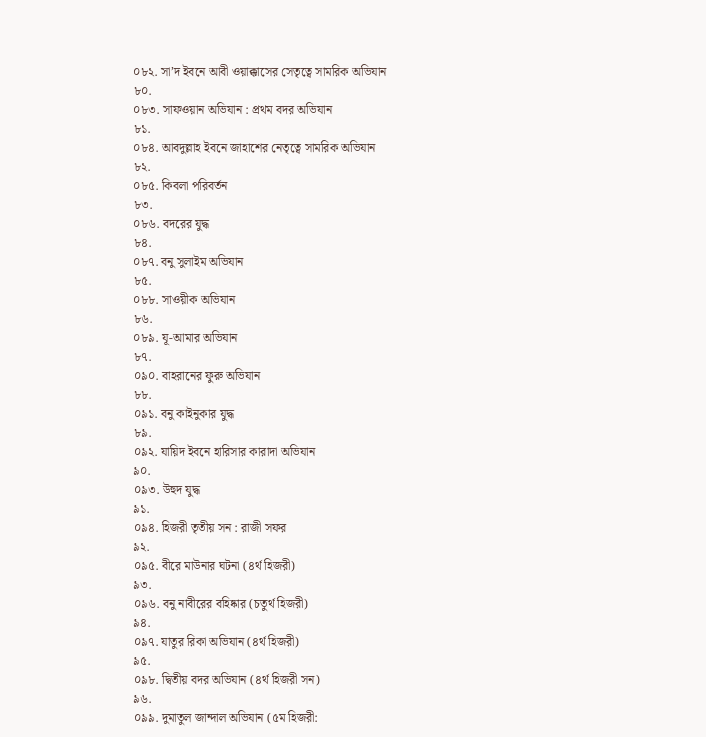০৮২. সা’দ ইবনে আবী ওয়াক্কাসের সেতৃত্বে সামরিক অভিযান
৮০.
০৮৩. সাফওয়ান অভিযান : প্রথম বদর অভিযান
৮১.
০৮৪. আবদুল্লাহ ইবনে জাহাশের নেতৃত্বে সামরিক অভিযান
৮২.
০৮৫. কিবলা পরিবর্তন
৮৩.
০৮৬. বদরের যুদ্ধ
৮৪.
০৮৭. বনু সুলাইম অভিযান
৮৫.
০৮৮. সাওয়ীক অভিযান
৮৬.
০৮৯. যূ-আমার অভিযান
৮৭.
০৯০. বাহরানের ফুরু অভিযান
৮৮.
০৯১. বনু কাইনুকার যুদ্ধ
৮৯.
০৯২. যায়িদ ইবনে হারিসার কারাদা অভিযান
৯০.
০৯৩. উহুদ যুদ্ধ
৯১.
০৯৪. হিজরী তৃতীয় সন : রাজী সফর
৯২.
০৯৫. বীরে মাউনার ঘটনা (৪র্থ হিজরী)
৯৩.
০৯৬. বনু নাবীরের বহিষ্কার (চতুর্থ হিজরী)
৯৪.
০৯৭. যাতুর রিকা অভিযান (৪র্থ হিজরী)
৯৫.
০৯৮. দ্বিতীয় বদর অভিযান (৪র্থ হিজরী সন)
৯৬.
০৯৯. দুমাতুল জান্দাল অভিযান (৫ম হিজরী: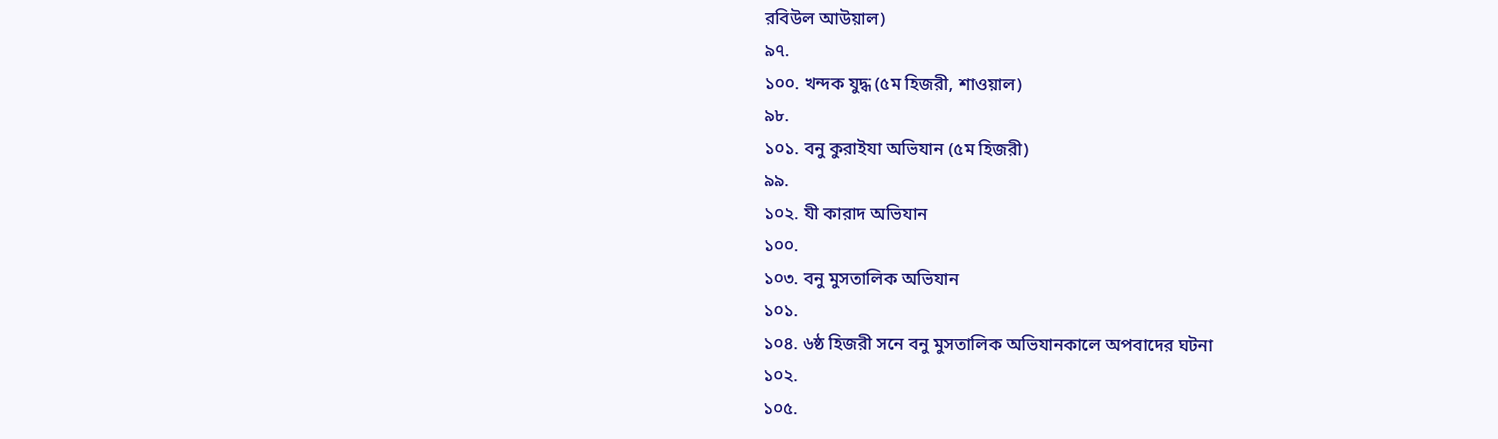রবিউল আউয়াল)
৯৭.
১০০. খন্দক যুদ্ধ (৫ম হিজরী, শাওয়াল)
৯৮.
১০১. বনু কুরাইযা অভিযান (৫ম হিজরী)
৯৯.
১০২. যী কারাদ অভিযান
১০০.
১০৩. বনু মুসতালিক অভিযান
১০১.
১০৪. ৬ষ্ঠ হিজরী সনে বনু মুসতালিক অভিযানকালে অপবাদের ঘটনা
১০২.
১০৫.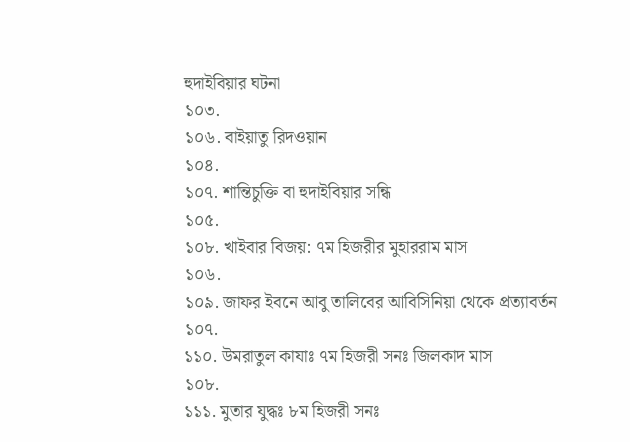হুদাইবিয়ার ঘটনা
১০৩.
১০৬. বাইয়াতু রিদওয়ান
১০৪.
১০৭. শান্তিচুক্তি বা হুদাইবিয়ার সন্ধি
১০৫.
১০৮. খাইবার বিজয়: ৭ম হিজরীর মুহাররাম মাস
১০৬.
১০৯. জাফর ইবনে আবু তালিবের আবিসিনিয়া থেকে প্রত্যাবর্তন
১০৭.
১১০. উমরাতুল কাযাঃ ৭ম হিজরী সনঃ জিলকাদ মাস
১০৮.
১১১. মুতার যুদ্ধঃ ৮ম হিজরী সনঃ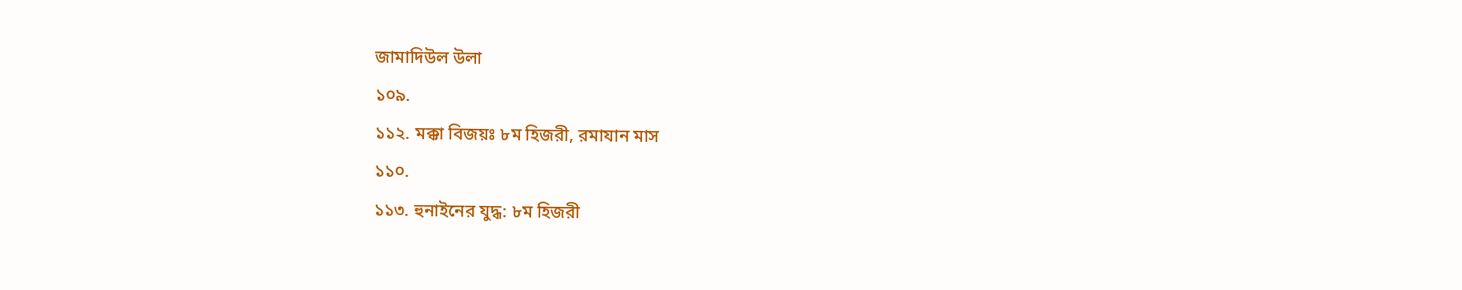জামাদিউল উলা
১০৯.
১১২. মক্কা বিজয়ঃ ৮ম হিজরী, রমাযান মাস
১১০.
১১৩. হুনাইনের যুদ্ধ: ৮ম হিজরী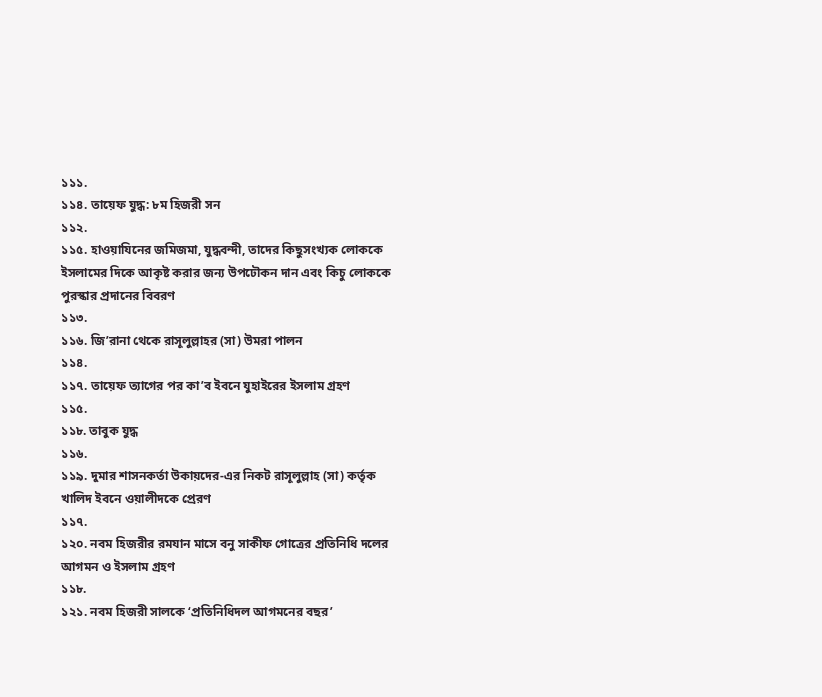১১১.
১১৪. তায়েফ যুদ্ধ: ৮ম হিজরী সন
১১২.
১১৫. হাওয়াযিনের জমিজমা, যুদ্ধবন্দী, তাদের কিছুসংখ্যক লোককে ইসলামের দিকে আকৃষ্ট করার জন্য উপঢৌকন দান এবং কিচু লোককে পুরস্কার প্রদানের বিবরণ
১১৩.
১১৬. জি’রানা থেকে রাসূলুল্লাহর (সা) উমরা পালন
১১৪.
১১৭. তায়েফ ত্যাগের পর কা’ব ইবনে যুহাইরের ইসলাম গ্রহণ
১১৫.
১১৮. তাবুক যুদ্ধ
১১৬.
১১৯. দুমার শাসনকর্তা উকায়দের-এর নিকট রাসূলুল্লাহ (সা) কর্তৃক খালিদ ইবনে ওয়ালীদকে প্রেরণ
১১৭.
১২০. নবম হিজরীর রমযান মাসে বনু সাকীফ গোত্রের প্রতিনিধি দলের আগমন ও ইসলাম গ্রহণ
১১৮.
১২১. নবম হিজরী সালকে ‘প্রতিনিধিদল আগমনের বছর’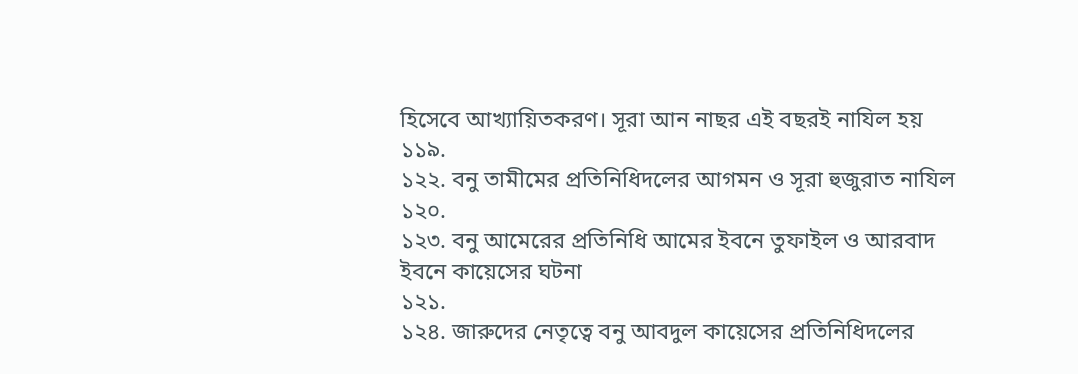হিসেবে আখ্যায়িতকরণ। সূরা আন নাছর এই বছরই নাযিল হয়
১১৯.
১২২. বনু তামীমের প্রতিনিধিদলের আগমন ও সূরা হুজুরাত নাযিল
১২০.
১২৩. বনু আমেরের প্রতিনিধি আমের ইবনে তুফাইল ও আরবাদ ইবনে কায়েসের ঘটনা
১২১.
১২৪. জারুদের নেতৃত্বে বনু আবদুল কায়েসের প্রতিনিধিদলের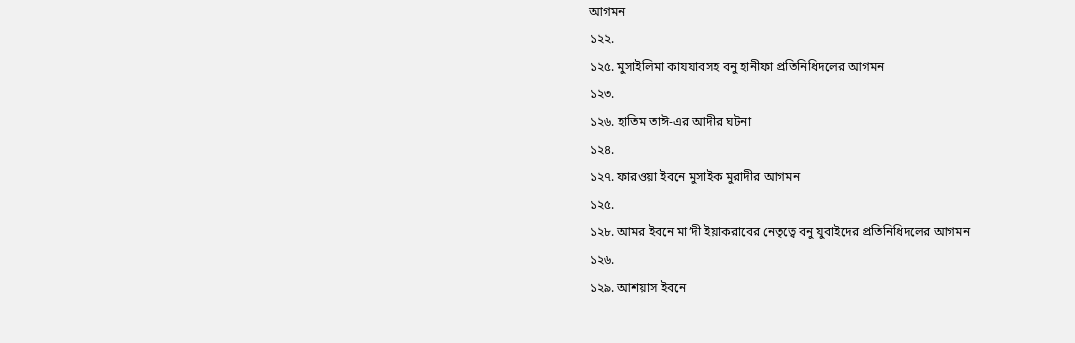আগমন
১২২.
১২৫. মুসাইলিমা কাযযাবসহ বনু হানীফা প্রতিনিধিদলের আগমন
১২৩.
১২৬. হাতিম তাঈ-এর আদীর ঘটনা
১২৪.
১২৭. ফারওয়া ইবনে মুসাইক মুরাদীর আগমন
১২৫.
১২৮. আমর ইবনে মা’দী ইয়াকরাবের নেতৃত্বে বনু যুবাইদের প্রতিনিধিদলের আগমন
১২৬.
১২৯. আশয়াস ইবনে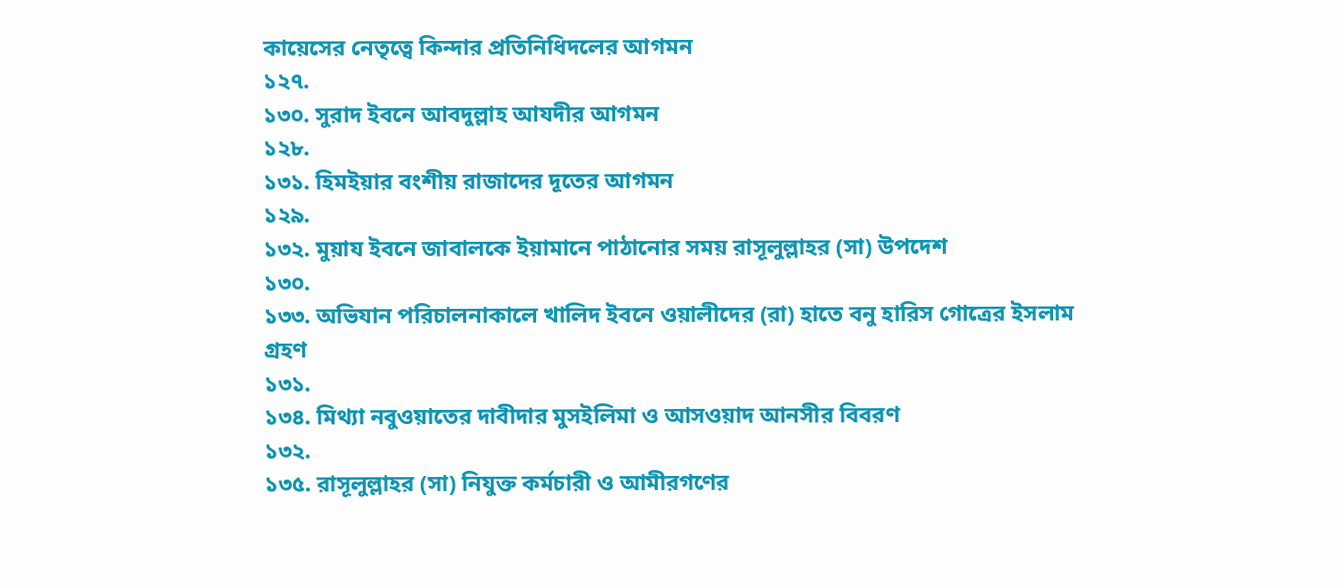কায়েসের নেতৃত্বে কিন্দার প্রতিনিধিদলের আগমন
১২৭.
১৩০. সুরাদ ইবনে আবদুল্লাহ আযদীর আগমন
১২৮.
১৩১. হিমইয়ার বংশীয় রাজাদের দূতের আগমন
১২৯.
১৩২. মুয়ায ইবনে জাবালকে ইয়ামানে পাঠানোর সময় রাসূলুল্লাহর (সা) উপদেশ
১৩০.
১৩৩. অভিযান পরিচালনাকালে খালিদ ইবনে ওয়ালীদের (রা) হাতে বনু হারিস গোত্রের ইসলাম গ্রহণ
১৩১.
১৩৪. মিথ্যা নবুওয়াতের দাবীদার মুসইলিমা ও আসওয়াদ আনসীর বিবরণ
১৩২.
১৩৫. রাসূলুল্লাহর (সা) নিযুক্ত কর্মচারী ও আমীরগণের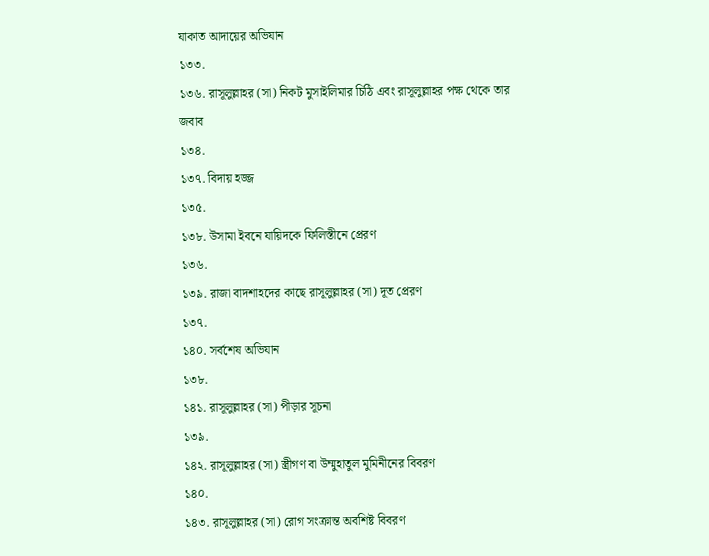যাকাত আদায়ের অভিযান
১৩৩.
১৩৬. রাসূলুল্লাহর (সা) নিকট মুসাইলিমার চিঠি এবং রাসূলুল্লাহর পক্ষ থেকে তার জবাব
১৩৪.
১৩৭. বিদায় হজ্জ
১৩৫.
১৩৮. উসামা ইবনে যায়িদকে ফিলিস্তীনে প্রেরণ
১৩৬.
১৩৯. রাজা বাদশাহদের কাছে রাসূলুল্লাহর (সা) দূত প্রেরণ
১৩৭.
১৪০. সর্বশেষ অভিযান
১৩৮.
১৪১. রাসূলুল্লাহর (সা) পীড়ার সূচনা
১৩৯.
১৪২. রাসূলুল্লাহর (সা) স্ত্রীগণ বা উম্মুহাতুল মুমিনীনের বিবরণ
১৪০.
১৪৩. রাসূলুল্লাহর (সা) রোগ সংক্রান্ত অবশিষ্ট বিবরণ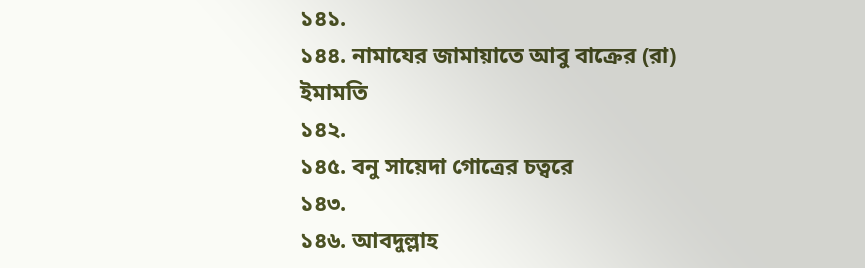১৪১.
১৪৪. নামাযের জামায়াতে আবু বাক্রের (রা) ইমামতি
১৪২.
১৪৫. বনু সায়েদা গোত্রের চত্বরে
১৪৩.
১৪৬. আবদুল্লাহ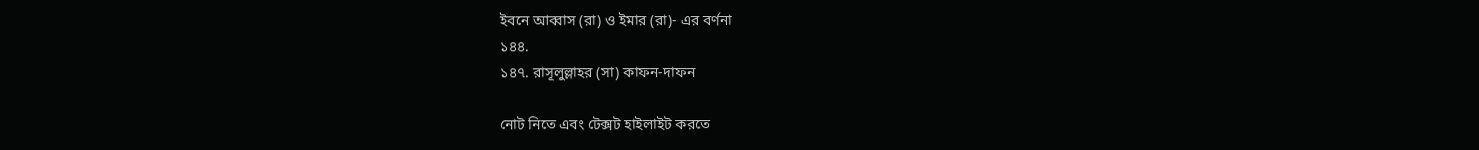ইবনে আব্বাস (রা) ও ইমার (রা)- এর বর্ণনা
১৪৪.
১৪৭. রাসূলুল্লাহর (সা) কাফন-দাফন

নোট নিতে এবং টেক্সট হাইলাইট করতে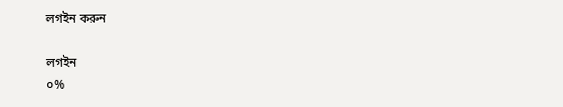লগইন করুন

লগইন
০%